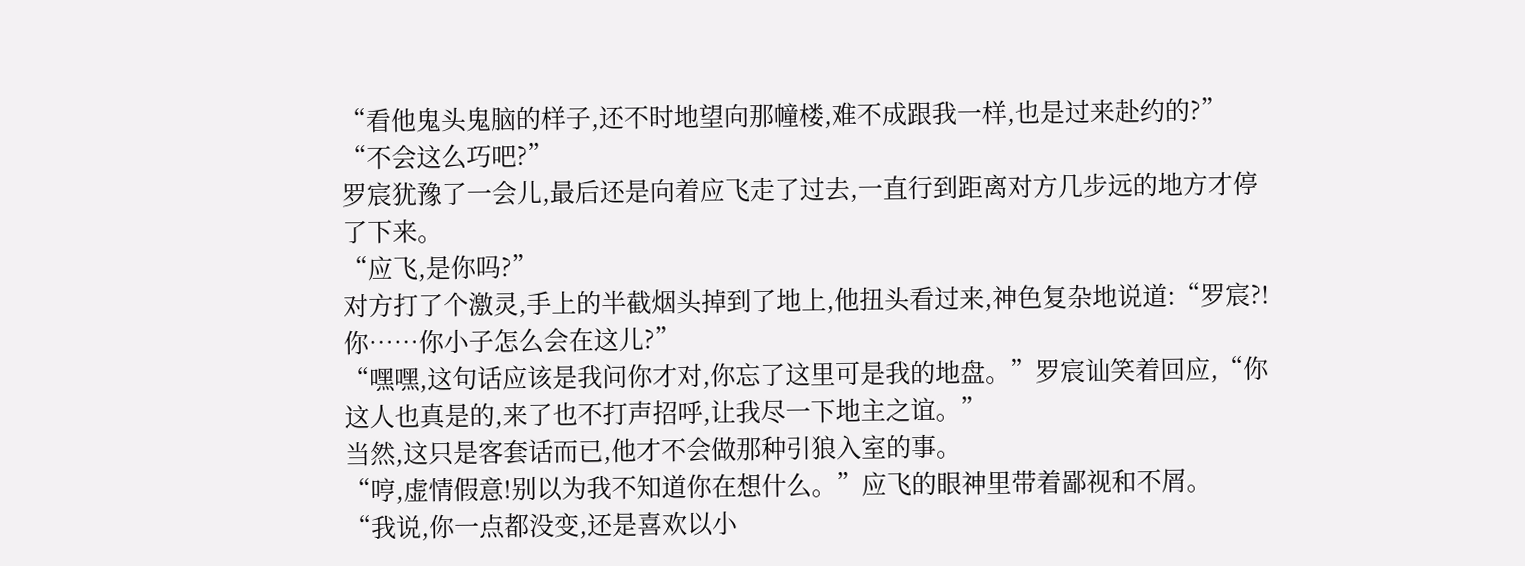“看他鬼头鬼脑的样子,还不时地望向那幢楼,难不成跟我一样,也是过来赴约的?”
“不会这么巧吧?”
罗宸犹豫了一会儿,最后还是向着应飞走了过去,一直行到距离对方几步远的地方才停了下来。
“应飞,是你吗?”
对方打了个激灵,手上的半截烟头掉到了地上,他扭头看过来,神色复杂地说道:“罗宸?!你……你小子怎么会在这儿?”
“嘿嘿,这句话应该是我问你才对,你忘了这里可是我的地盘。”罗宸讪笑着回应,“你这人也真是的,来了也不打声招呼,让我尽一下地主之谊。”
当然,这只是客套话而已,他才不会做那种引狼入室的事。
“哼,虚情假意!别以为我不知道你在想什么。”应飞的眼神里带着鄙视和不屑。
“我说,你一点都没变,还是喜欢以小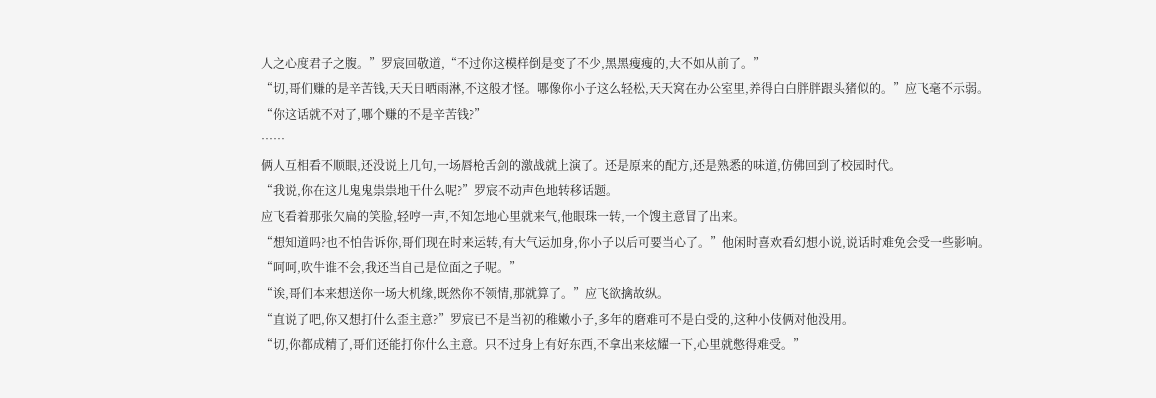人之心度君子之腹。”罗宸回敬道,“不过你这模样倒是变了不少,黑黑瘦瘦的,大不如从前了。”
“切,哥们赚的是辛苦钱,天天日晒雨淋,不这般才怪。哪像你小子这么轻松,天天窝在办公室里,养得白白胖胖跟头猪似的。”应飞毫不示弱。
“你这话就不对了,哪个赚的不是辛苦钱?”
……
俩人互相看不顺眼,还没说上几句,一场唇枪舌剑的激战就上演了。还是原来的配方,还是熟悉的味道,仿佛回到了校园时代。
“我说,你在这儿鬼鬼祟祟地干什么呢?”罗宸不动声色地转移话题。
应飞看着那张欠扁的笑脸,轻哼一声,不知怎地心里就来气,他眼珠一转,一个馊主意冒了出来。
“想知道吗?也不怕告诉你,哥们现在时来运转,有大气运加身,你小子以后可要当心了。”他闲时喜欢看幻想小说,说话时难免会受一些影响。
“呵呵,吹牛谁不会,我还当自己是位面之子呢。”
“诶,哥们本来想送你一场大机缘,既然你不领情,那就算了。”应飞欲擒故纵。
“直说了吧,你又想打什么歪主意?”罗宸已不是当初的稚嫩小子,多年的磨难可不是白受的,这种小伎俩对他没用。
“切,你都成精了,哥们还能打你什么主意。只不过身上有好东西,不拿出来炫耀一下,心里就憋得难受。”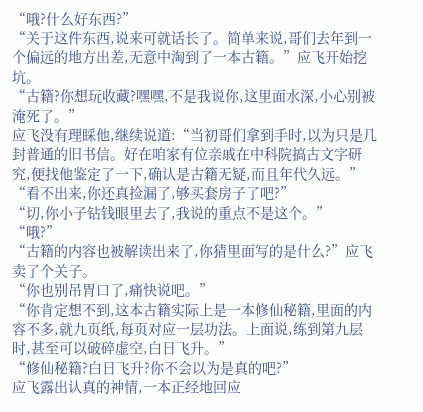“哦?什么好东西?”
“关于这件东西,说来可就话长了。简单来说,哥们去年到一个偏远的地方出差,无意中淘到了一本古籍。”应飞开始挖坑。
“古籍?你想玩收藏?嘿嘿,不是我说你,这里面水深,小心别被淹死了。”
应飞没有理睬他,继续说道:“当初哥们拿到手时,以为只是几封普通的旧书信。好在咱家有位亲戚在中科院搞古文字研究,便找他鉴定了一下,确认是古籍无疑,而且年代久远。”
“看不出来,你还真捡漏了,够买套房子了吧?”
“切,你小子钻钱眼里去了,我说的重点不是这个。”
“哦?”
“古籍的内容也被解读出来了,你猜里面写的是什么?”应飞卖了个关子。
“你也别吊胃口了,痛快说吧。”
“你肯定想不到,这本古籍实际上是一本修仙秘籍,里面的内容不多,就九页纸,每页对应一层功法。上面说,练到第九层时,甚至可以破碎虚空,白日飞升。”
“修仙秘籍?白日飞升?你不会以为是真的吧?”
应飞露出认真的神情,一本正经地回应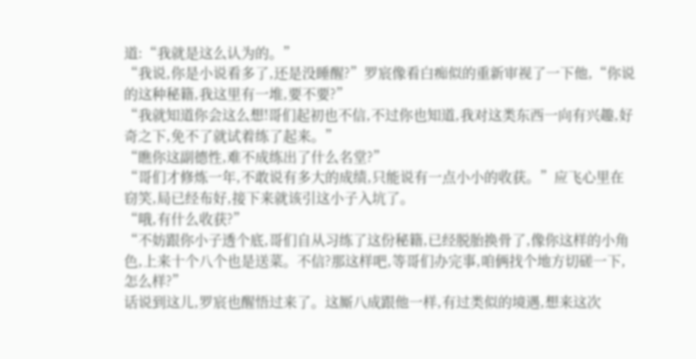道:“我就是这么认为的。”
“我说,你是小说看多了,还是没睡醒?”罗宸像看白痴似的重新审视了一下他,“你说的这种秘籍,我这里有一堆,要不要?”
“我就知道你会这么想!哥们起初也不信,不过你也知道,我对这类东西一向有兴趣,好奇之下,免不了就试着练了起来。”
“瞧你这副德性,难不成练出了什么名堂?”
“哥们才修炼一年,不敢说有多大的成绩,只能说有一点小小的收获。”应飞心里在窃笑,局已经布好,接下来就该引这小子入坑了。
“哦,有什么收获?”
“不妨跟你小子透个底,哥们自从习练了这份秘籍,已经脱胎换骨了,像你这样的小角色,上来十个八个也是送菜。不信?那这样吧,等哥们办完事,咱俩找个地方切磋一下,怎么样?”
话说到这儿,罗宸也醒悟过来了。这厮八成跟他一样,有过类似的境遇,想来这次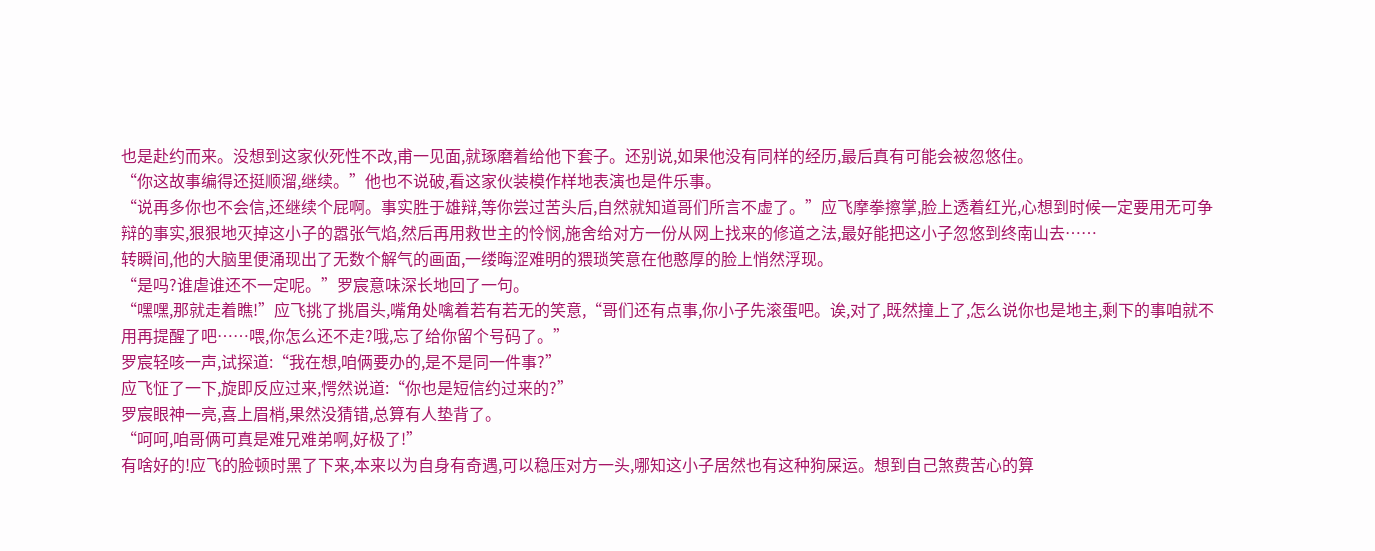也是赴约而来。没想到这家伙死性不改,甫一见面,就琢磨着给他下套子。还别说,如果他没有同样的经历,最后真有可能会被忽悠住。
“你这故事编得还挺顺溜,继续。”他也不说破,看这家伙装模作样地表演也是件乐事。
“说再多你也不会信,还继续个屁啊。事实胜于雄辩,等你尝过苦头后,自然就知道哥们所言不虚了。”应飞摩拳擦掌,脸上透着红光,心想到时候一定要用无可争辩的事实,狠狠地灭掉这小子的嚣张气焰,然后再用救世主的怜悯,施舍给对方一份从网上找来的修道之法,最好能把这小子忽悠到终南山去……
转瞬间,他的大脑里便涌现出了无数个解气的画面,一缕晦涩难明的猥琐笑意在他憨厚的脸上悄然浮现。
“是吗?谁虐谁还不一定呢。”罗宸意味深长地回了一句。
“嘿嘿,那就走着瞧!”应飞挑了挑眉头,嘴角处噙着若有若无的笑意,“哥们还有点事,你小子先滚蛋吧。诶,对了,既然撞上了,怎么说你也是地主,剩下的事咱就不用再提醒了吧……喂,你怎么还不走?哦,忘了给你留个号码了。”
罗宸轻咳一声,试探道:“我在想,咱俩要办的,是不是同一件事?”
应飞怔了一下,旋即反应过来,愕然说道:“你也是短信约过来的?”
罗宸眼神一亮,喜上眉梢,果然没猜错,总算有人垫背了。
“呵呵,咱哥俩可真是难兄难弟啊,好极了!”
有啥好的!应飞的脸顿时黑了下来,本来以为自身有奇遇,可以稳压对方一头,哪知这小子居然也有这种狗屎运。想到自己煞费苦心的算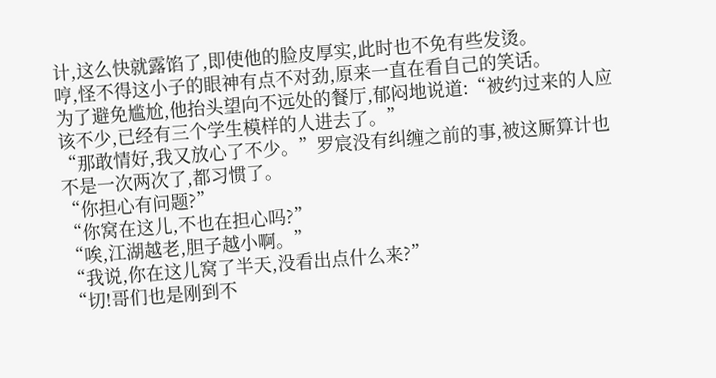计,这么快就露馅了,即使他的脸皮厚实,此时也不免有些发烫。
哼,怪不得这小子的眼神有点不对劲,原来一直在看自己的笑话。
为了避免尴尬,他抬头望向不远处的餐厅,郁闷地说道:“被约过来的人应该不少,已经有三个学生模样的人进去了。”
“那敢情好,我又放心了不少。”罗宸没有纠缠之前的事,被这厮算计也不是一次两次了,都习惯了。
“你担心有问题?”
“你窝在这儿,不也在担心吗?”
“唉,江湖越老,胆子越小啊。”
“我说,你在这儿窝了半天,没看出点什么来?”
“切!哥们也是刚到不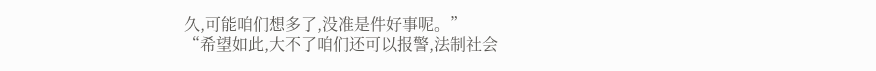久,可能咱们想多了,没准是件好事呢。”
“希望如此,大不了咱们还可以报警,法制社会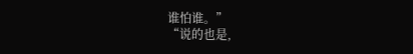谁怕谁。”
“说的也是,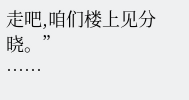走吧,咱们楼上见分晓。”
……